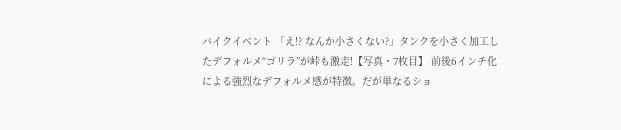バイクイベント 「え!? なんか小さくない?」タンクを小さく加工したデフォルメ“ゴリラ”が峠も激走!【写真・7枚目】 前後6インチ化による強烈なデフォルメ感が特徴。だが単なるショ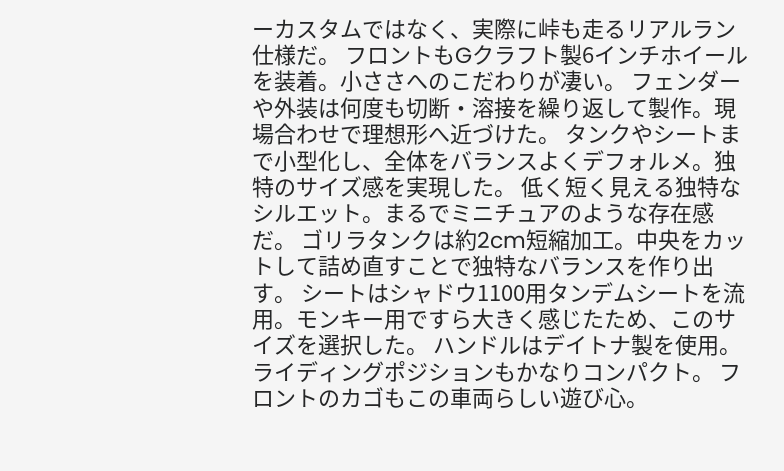ーカスタムではなく、実際に峠も走るリアルラン仕様だ。 フロントもGクラフト製6インチホイールを装着。小ささへのこだわりが凄い。 フェンダーや外装は何度も切断・溶接を繰り返して製作。現場合わせで理想形へ近づけた。 タンクやシートまで小型化し、全体をバランスよくデフォルメ。独特のサイズ感を実現した。 低く短く見える独特なシルエット。まるでミニチュアのような存在感だ。 ゴリラタンクは約2cm短縮加工。中央をカットして詰め直すことで独特なバランスを作り出す。 シートはシャドウ1100用タンデムシートを流用。モンキー用ですら大きく感じたため、このサイズを選択した。 ハンドルはデイトナ製を使用。ライディングポジションもかなりコンパクト。 フロントのカゴもこの車両らしい遊び心。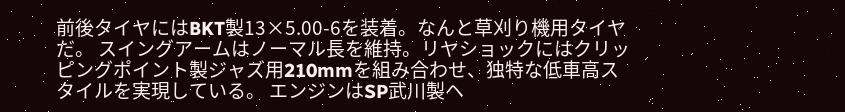前後タイヤにはBKT製13×5.00-6を装着。なんと草刈り機用タイヤだ。 スイングアームはノーマル長を維持。リヤショックにはクリッピングポイント製ジャズ用210mmを組み合わせ、独特な低車高スタイルを実現している。 エンジンはSP武川製ヘ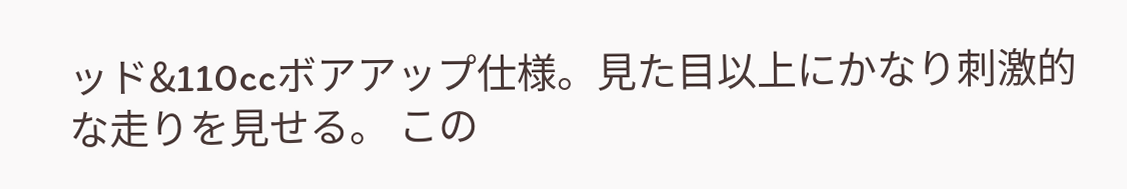ッド&110ccボアアップ仕様。見た目以上にかなり刺激的な走りを見せる。 この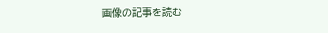画像の記事を読む